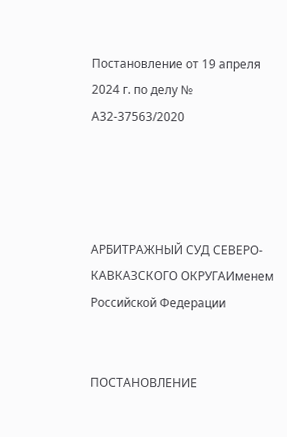Постановление от 19 апреля 2024 г. по делу № А32-37563/2020




АРБИТРАЖНЫЙ СУД СЕВЕРО-КАВКАЗСКОГО ОКРУГАИменем Российской Федерации


ПОСТАНОВЛЕНИЕ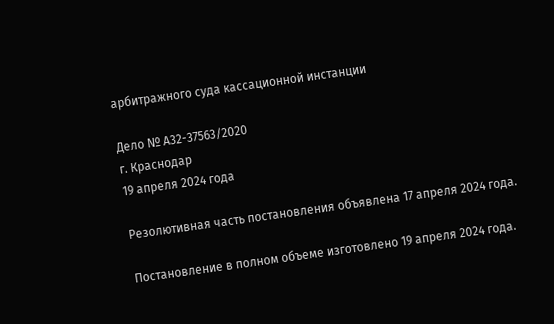арбитражного суда кассационной инстанции

Дело № А32-37563/2020
г. Краснодар
19 апреля 2024 года

Резолютивная часть постановления объявлена 17 апреля 2024 года.

Постановление в полном объеме изготовлено 19 апреля 2024 года.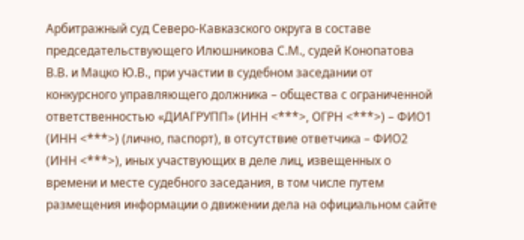Арбитражный суд Северо-Кавказского округа в составе председательствующего Илюшникова С.М., судей Конопатова В.В. и Мацко Ю.В., при участии в судебном заседании от конкурсного управляющего должника – общества с ограниченной ответственностью «ДИАГРУПП» (ИНН <***>, ОГРН <***>) – ФИО1 (ИНН <***>) (лично, паспорт), в отсутствие ответчика – ФИО2 (ИНН <***>), иных участвующих в деле лиц, извещенных о времени и месте судебного заседания, в том числе путем размещения информации о движении дела на официальном сайте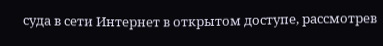суда в сети Интернет в открытом доступе, рассмотрев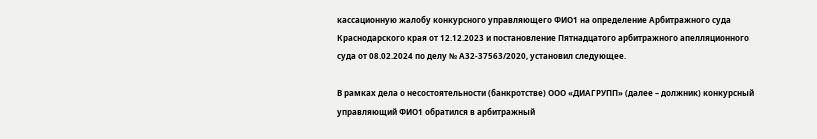кассационную жалобу конкурсного управляющего ФИО1 на определение Арбитражного суда Краснодарского края от 12.12.2023 и постановление Пятнадцатого арбитражного апелляционного суда от 08.02.2024 по делу № А32-37563/2020, установил следующее.

В рамках дела о несостоятельности (банкротстве) ООО «ДИАГРУПП» (далее – должник) конкурсный управляющий ФИО1 обратился в арбитражный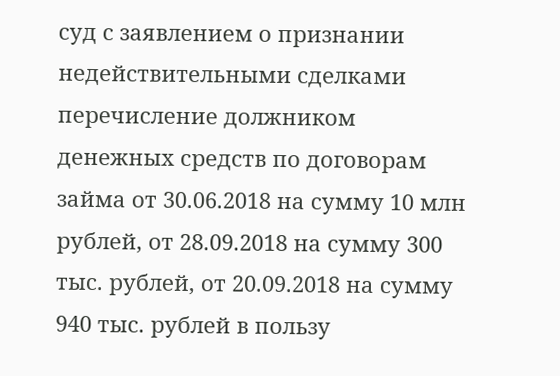суд с заявлением о признании недействительными сделками перечисление должником денежных средств по договорам займа от 30.06.2018 на сумму 10 млн рублей, от 28.09.2018 на сумму 300 тыс. рублей, от 20.09.2018 на сумму 940 тыс. рублей в пользу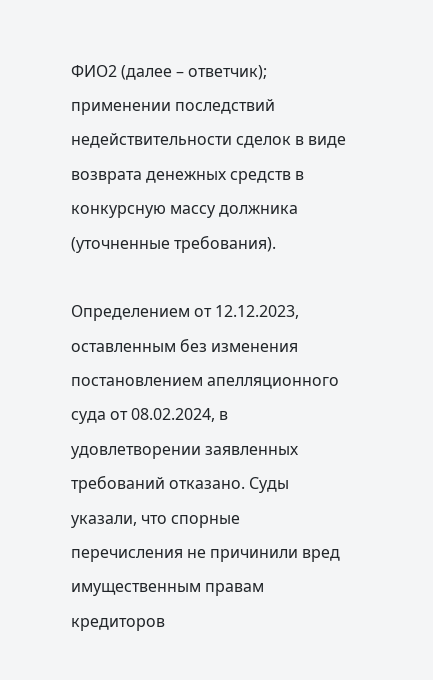ФИО2 (далее – ответчик); применении последствий недействительности сделок в виде возврата денежных средств в конкурсную массу должника (уточненные требования).

Определением от 12.12.2023, оставленным без изменения постановлением апелляционного суда от 08.02.2024, в удовлетворении заявленных требований отказано. Суды указали, что спорные перечисления не причинили вред имущественным правам кредиторов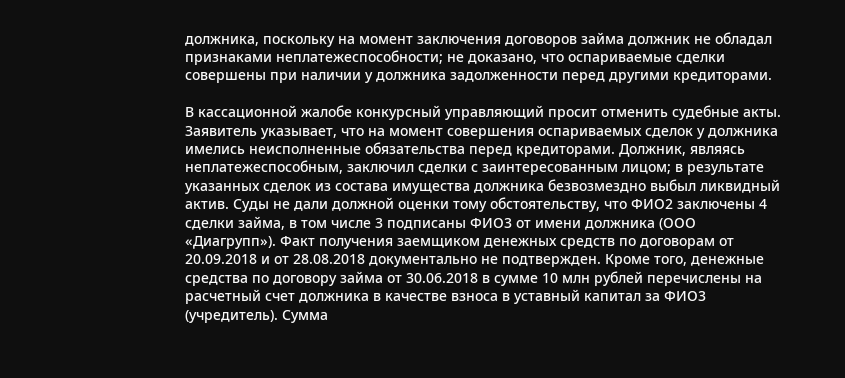должника, поскольку на момент заключения договоров займа должник не обладал признаками неплатежеспособности; не доказано, что оспариваемые сделки совершены при наличии у должника задолженности перед другими кредиторами.

В кассационной жалобе конкурсный управляющий просит отменить судебные акты. Заявитель указывает, что на момент совершения оспариваемых сделок у должника имелись неисполненные обязательства перед кредиторами. Должник, являясь неплатежеспособным, заключил сделки с заинтересованным лицом; в результате указанных сделок из состава имущества должника безвозмездно выбыл ликвидный актив. Суды не дали должной оценки тому обстоятельству, что ФИО2 заключены 4 сделки займа, в том числе 3 подписаны ФИО3 от имени должника (ООО «Диагрупп»). Факт получения заемщиком денежных средств по договорам от 20.09.2018 и от 28.08.2018 документально не подтвержден. Кроме того, денежные средства по договору займа от 30.06.2018 в сумме 10 млн рублей перечислены на расчетный счет должника в качестве взноса в уставный капитал за ФИО3 (учредитель). Сумма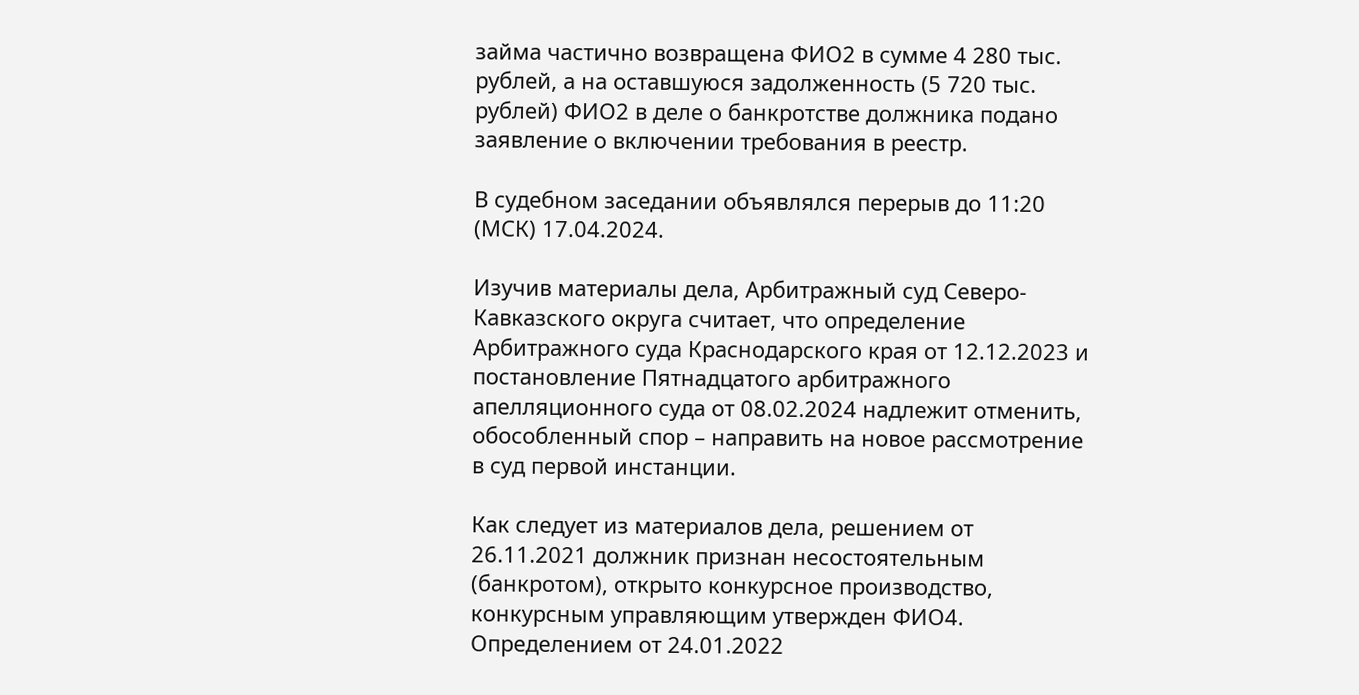займа частично возвращена ФИО2 в сумме 4 280 тыс. рублей, а на оставшуюся задолженность (5 720 тыс. рублей) ФИО2 в деле о банкротстве должника подано заявление о включении требования в реестр.

В судебном заседании объявлялся перерыв до 11:20 (МСК) 17.04.2024.

Изучив материалы дела, Арбитражный суд Северо-Кавказского округа считает, что определение Арбитражного суда Краснодарского края от 12.12.2023 и постановление Пятнадцатого арбитражного апелляционного суда от 08.02.2024 надлежит отменить, обособленный спор – направить на новое рассмотрение в суд первой инстанции.

Как следует из материалов дела, решением от 26.11.2021 должник признан несостоятельным (банкротом), открыто конкурсное производство, конкурсным управляющим утвержден ФИО4. Определением от 24.01.2022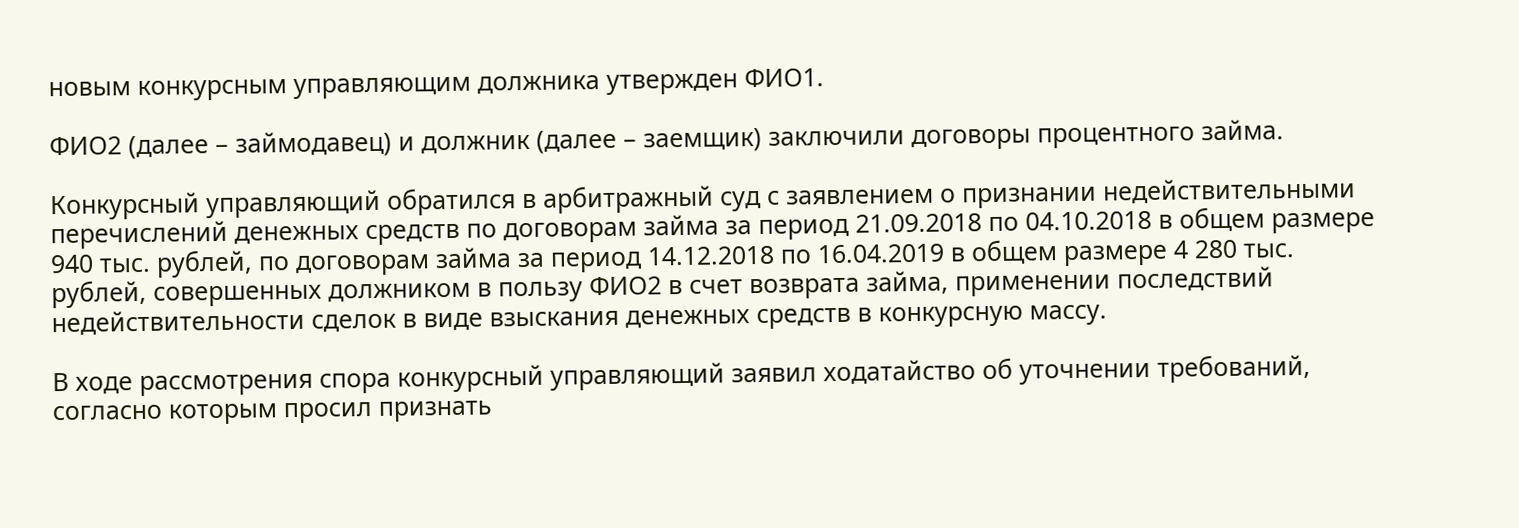новым конкурсным управляющим должника утвержден ФИО1.

ФИО2 (далее – займодавец) и должник (далее – заемщик) заключили договоры процентного займа.

Конкурсный управляющий обратился в арбитражный суд с заявлением о признании недействительными перечислений денежных средств по договорам займа за период 21.09.2018 по 04.10.2018 в общем размере 940 тыс. рублей, по договорам займа за период 14.12.2018 по 16.04.2019 в общем размере 4 280 тыс. рублей, совершенных должником в пользу ФИО2 в счет возврата займа, применении последствий недействительности сделок в виде взыскания денежных средств в конкурсную массу.

В ходе рассмотрения спора конкурсный управляющий заявил ходатайство об уточнении требований, согласно которым просил признать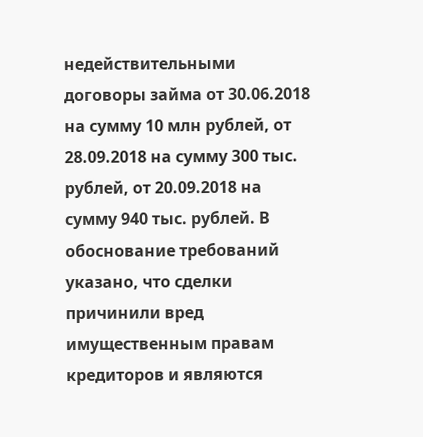недействительными договоры займа от 30.06.2018 на сумму 10 млн рублей, от 28.09.2018 на сумму 300 тыс. рублей, от 20.09.2018 на сумму 940 тыс. рублей. В обоснование требований указано, что сделки причинили вред имущественным правам кредиторов и являются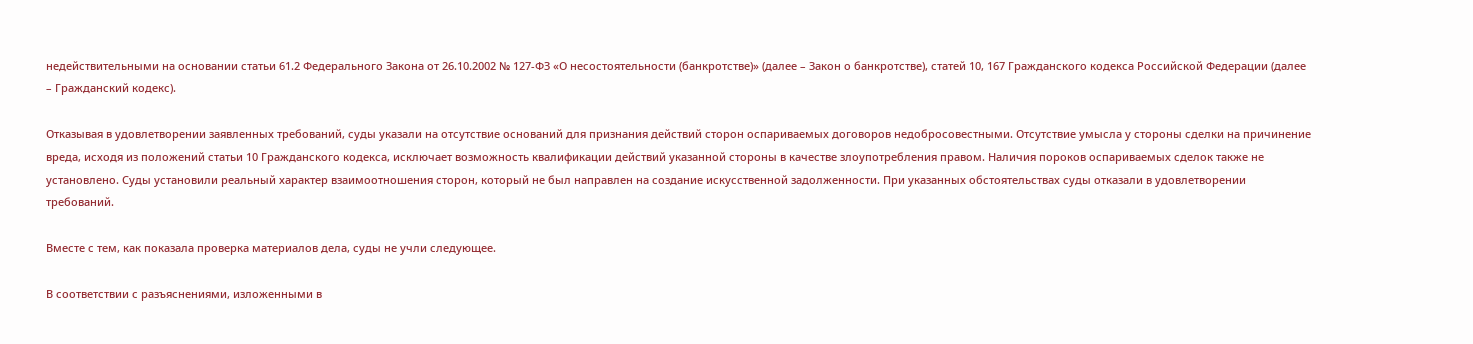недействительными на основании статьи 61.2 Федерального Закона от 26.10.2002 № 127-ФЗ «О несостоятельности (банкротстве)» (далее – Закон о банкротстве), статей 10, 167 Гражданского кодекса Российской Федерации (далее – Гражданский кодекс).

Отказывая в удовлетворении заявленных требований, суды указали на отсутствие оснований для признания действий сторон оспариваемых договоров недобросовестными. Отсутствие умысла у стороны сделки на причинение вреда, исходя из положений статьи 10 Гражданского кодекса, исключает возможность квалификации действий указанной стороны в качестве злоупотребления правом. Наличия пороков оспариваемых сделок также не установлено. Суды установили реальный характер взаимоотношения сторон, который не был направлен на создание искусственной задолженности. При указанных обстоятельствах суды отказали в удовлетворении требований.

Вместе с тем, как показала проверка материалов дела, суды не учли следующее.

В соответствии с разъяснениями, изложенными в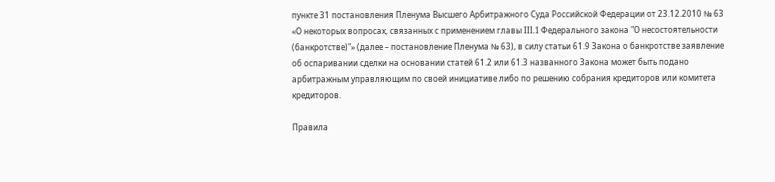пункте 31 постановления Пленума Высшего Арбитражного Суда Российской Федерации от 23.12.2010 № 63 «О некоторых вопросах, связанных с применением главы III.1 Федерального закона "О несостоятельности (банкротстве)"» (далее – постановление Пленума № 63), в силу статьи 61.9 Закона о банкротстве заявление об оспаривании сделки на основании статей 61.2 или 61.3 названного Закона может быть подано арбитражным управляющим по своей инициативе либо по решению собрания кредиторов или комитета кредиторов.

Правила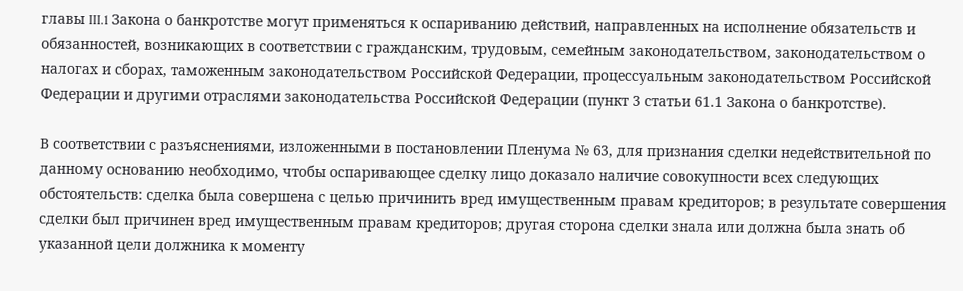главы III.1 Закона о банкротстве могут применяться к оспариванию действий, направленных на исполнение обязательств и обязанностей, возникающих в соответствии с гражданским, трудовым, семейным законодательством, законодательством о налогах и сборах, таможенным законодательством Российской Федерации, процессуальным законодательством Российской Федерации и другими отраслями законодательства Российской Федерации (пункт 3 статьи 61.1 Закона о банкротстве).

В соответствии с разъяснениями, изложенными в постановлении Пленума № 63, для признания сделки недействительной по данному основанию необходимо, чтобы оспаривающее сделку лицо доказало наличие совокупности всех следующих обстоятельств: сделка была совершена с целью причинить вред имущественным правам кредиторов; в результате совершения сделки был причинен вред имущественным правам кредиторов; другая сторона сделки знала или должна была знать об указанной цели должника к моменту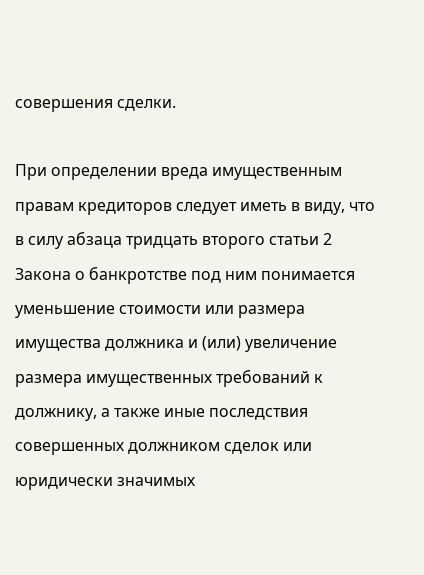совершения сделки.

При определении вреда имущественным правам кредиторов следует иметь в виду, что в силу абзаца тридцать второго статьи 2 Закона о банкротстве под ним понимается уменьшение стоимости или размера имущества должника и (или) увеличение размера имущественных требований к должнику, а также иные последствия совершенных должником сделок или юридически значимых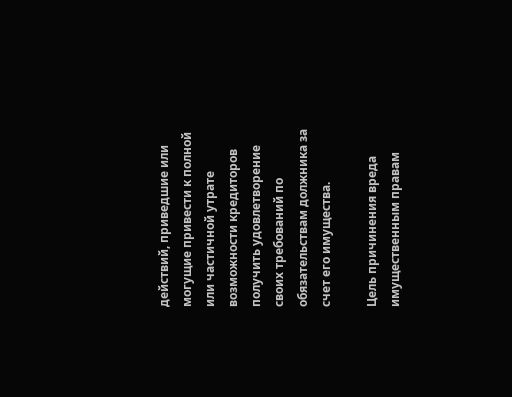действий, приведшие или могущие привести к полной или частичной утрате возможности кредиторов получить удовлетворение своих требований по обязательствам должника за счет его имущества.

Цель причинения вреда имущественным правам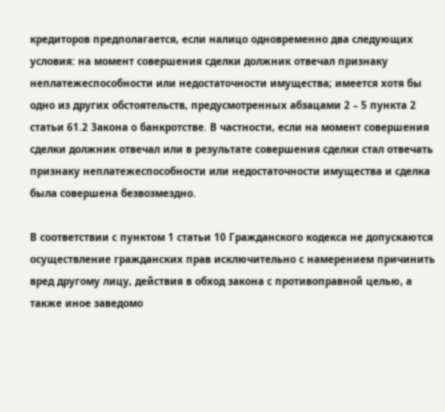кредиторов предполагается, если налицо одновременно два следующих условия: на момент совершения сделки должник отвечал признаку неплатежеспособности или недостаточности имущества; имеется хотя бы одно из других обстоятельств, предусмотренных абзацами 2 – 5 пункта 2 статьи 61.2 Закона о банкротстве. В частности, если на момент совершения сделки должник отвечал или в результате совершения сделки стал отвечать признаку неплатежеспособности или недостаточности имущества и сделка была совершена безвозмездно.

В соответствии с пунктом 1 статьи 10 Гражданского кодекса не допускаются осуществление гражданских прав исключительно с намерением причинить вред другому лицу, действия в обход закона с противоправной целью, а также иное заведомо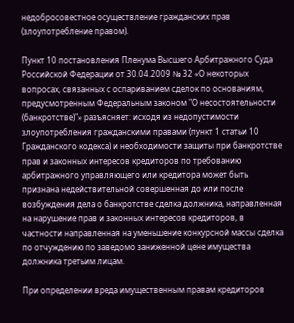недобросовестное осуществление гражданских прав (злоупотребление правом).

Пункт 10 постановления Пленума Высшего Арбитражного Суда Российской Федерации от 30.04.2009 № 32 «О некоторых вопросах, связанных с оспариванием сделок по основаниям, предусмотренным Федеральным законом "О несостоятельности (банкротстве)"» разъясняет: исходя из недопустимости злоупотребления гражданскими правами (пункт 1 статьи 10 Гражданского кодекса) и необходимости защиты при банкротстве прав и законных интересов кредиторов по требованию арбитражного управляющего или кредитора может быть признана недействительной совершенная до или после возбуждения дела о банкротстве сделка должника, направленная на нарушение прав и законных интересов кредиторов, в частности направленная на уменьшение конкурсной массы сделка по отчуждению по заведомо заниженной цене имущества должника третьим лицам.

При определении вреда имущественным правам кредиторов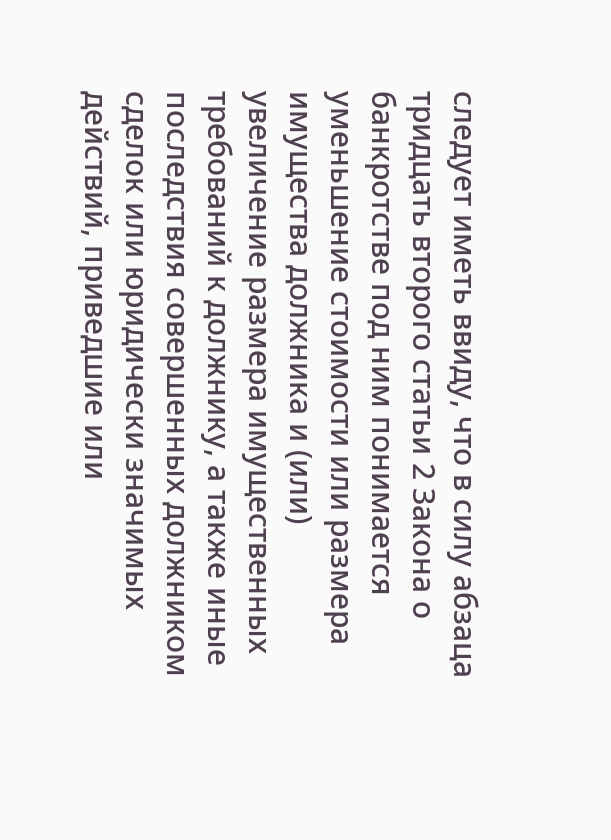следует иметь ввиду, что в силу абзаца тридцать второго статьи 2 Закона о банкротстве под ним понимается уменьшение стоимости или размера имущества должника и (или) увеличение размера имущественных требований к должнику, а также иные последствия совершенных должником сделок или юридически значимых действий, приведшие или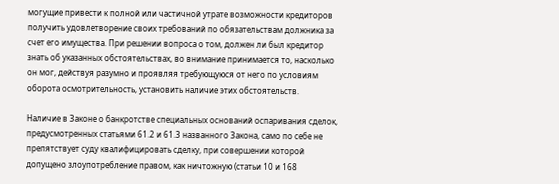могущие привести к полной или частичной утрате возможности кредиторов получить удовлетворение своих требований по обязательствам должника за счет его имущества. При решении вопроса о том, должен ли был кредитор знать об указанных обстоятельствах, во внимание принимается то, насколько он мог, действуя разумно и проявляя требующуюся от него по условиям оборота осмотрительность, установить наличие этих обстоятельств.

Наличие в Законе о банкротстве специальных оснований оспаривания сделок, предусмотренных статьями 61.2 и 61.3 названного Закона, само по себе не препятствует суду квалифицировать сделку, при совершении которой допущено злоупотребление правом, как ничтожную (статьи 10 и 168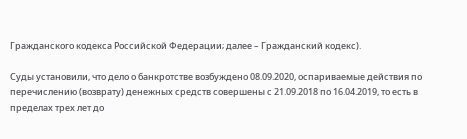Гражданского кодекса Российской Федерации; далее – Гражданский кодекс).

Суды установили, что дело о банкротстве возбуждено 08.09.2020, оспариваемые действия по перечислению (возврату) денежных средств совершены с 21.09.2018 по 16.04.2019, то есть в пределах трех лет до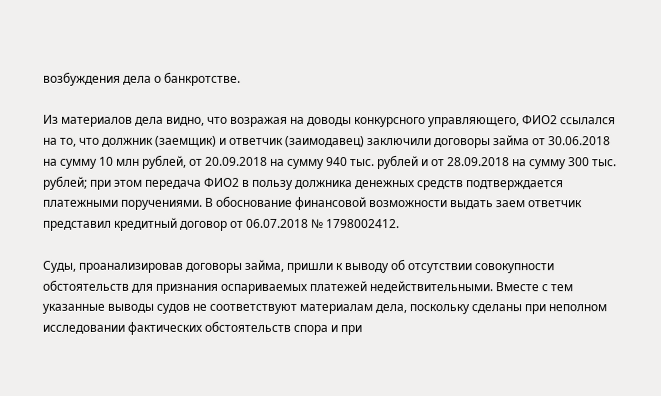возбуждения дела о банкротстве.

Из материалов дела видно, что возражая на доводы конкурсного управляющего, ФИО2 ссылался на то, что должник (заемщик) и ответчик (заимодавец) заключили договоры займа от 30.06.2018 на сумму 10 млн рублей, от 20.09.2018 на сумму 940 тыс. рублей и от 28.09.2018 на сумму 300 тыс. рублей; при этом передача ФИО2 в пользу должника денежных средств подтверждается платежными поручениями. В обоснование финансовой возможности выдать заем ответчик представил кредитный договор от 06.07.2018 № 1798002412.

Суды, проанализировав договоры займа, пришли к выводу об отсутствии совокупности обстоятельств для признания оспариваемых платежей недействительными. Вместе с тем указанные выводы судов не соответствуют материалам дела, поскольку сделаны при неполном исследовании фактических обстоятельств спора и при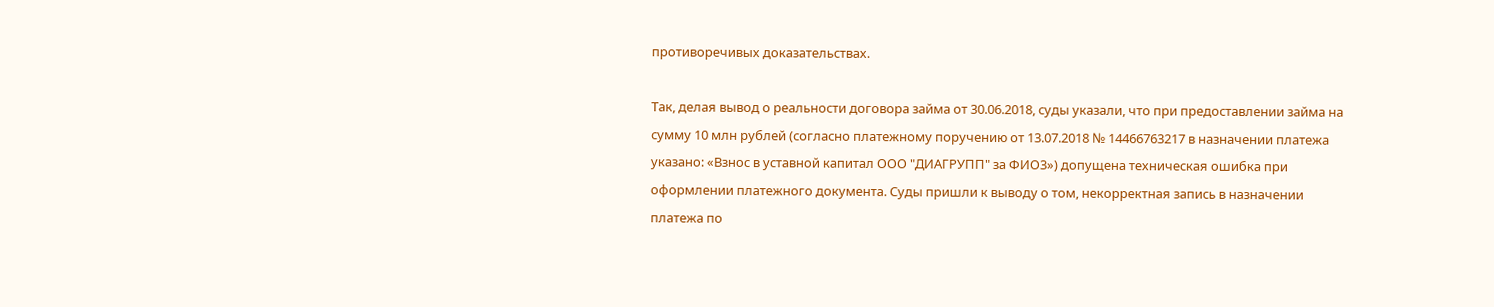противоречивых доказательствах.

Так, делая вывод о реальности договора займа от 30.06.2018, суды указали, что при предоставлении займа на сумму 10 млн рублей (согласно платежному поручению от 13.07.2018 № 14466763217 в назначении платежа указано: «Взнос в уставной капитал ООО "ДИАГРУПП" за ФИО3») допущена техническая ошибка при оформлении платежного документа. Суды пришли к выводу о том, некорректная запись в назначении платежа по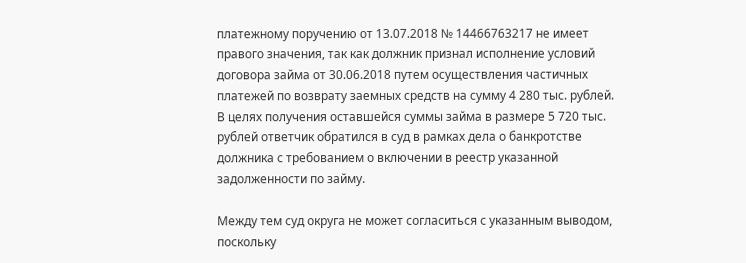платежному поручению от 13.07.2018 № 14466763217 не имеет правого значения, так как должник признал исполнение условий договора займа от 30.06.2018 путем осуществления частичных платежей по возврату заемных средств на сумму 4 280 тыс. рублей. В целях получения оставшейся суммы займа в размере 5 720 тыс. рублей ответчик обратился в суд в рамках дела о банкротстве должника с требованием о включении в реестр указанной задолженности по займу.

Между тем суд округа не может согласиться с указанным выводом, поскольку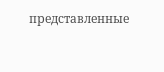представленные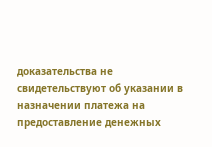доказательства не свидетельствуют об указании в назначении платежа на предоставление денежных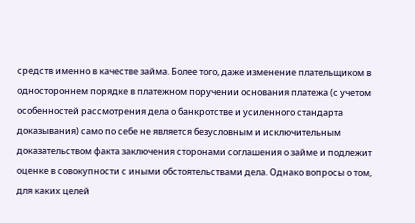средств именно в качестве займа. Более того, даже изменение плательщиком в одностороннем порядке в платежном поручении основания платежа (с учетом особенностей рассмотрения дела о банкротстве и усиленного стандарта доказывания) само по себе не является безусловным и исключительным доказательством факта заключения сторонами соглашения о займе и подлежит оценке в совокупности с иными обстоятельствами дела. Однако вопросы о том, для каких целей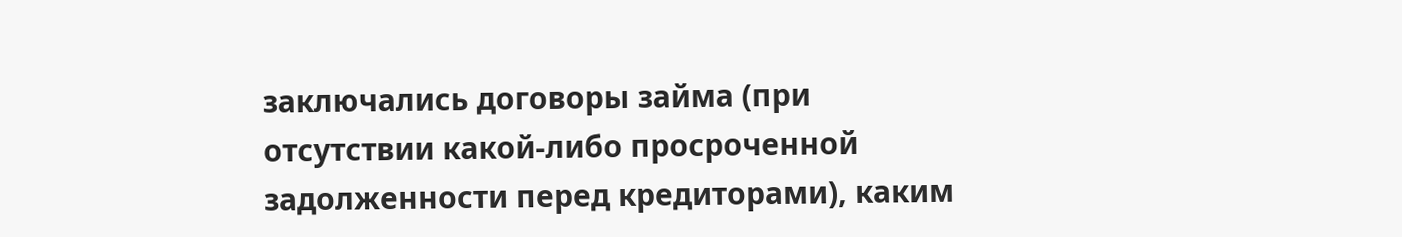заключались договоры займа (при отсутствии какой-либо просроченной задолженности перед кредиторами), каким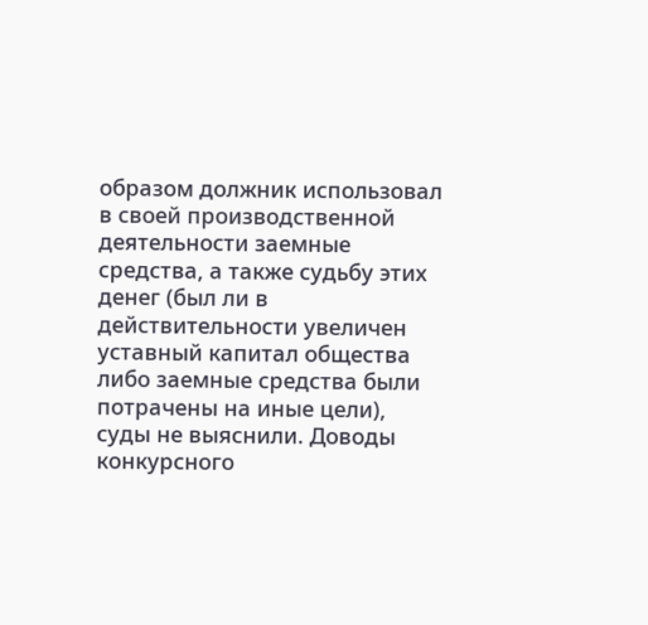образом должник использовал в своей производственной деятельности заемные средства, а также судьбу этих денег (был ли в действительности увеличен уставный капитал общества либо заемные средства были потрачены на иные цели), суды не выяснили. Доводы конкурсного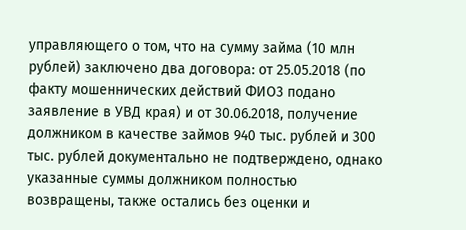управляющего о том, что на сумму займа (10 млн рублей) заключено два договора: от 25.05.2018 (по факту мошеннических действий ФИО3 подано заявление в УВД края) и от 30.06.2018, получение должником в качестве займов 940 тыс. рублей и 300 тыс. рублей документально не подтверждено, однако указанные суммы должником полностью возвращены, также остались без оценки и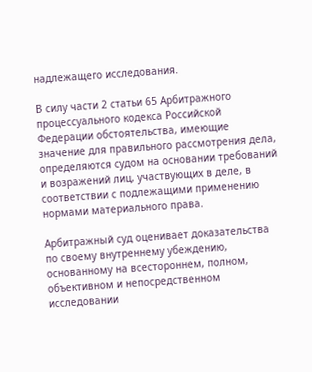надлежащего исследования.

В силу части 2 статьи 65 Арбитражного процессуального кодекса Российской Федерации обстоятельства, имеющие значение для правильного рассмотрения дела, определяются судом на основании требований и возражений лиц, участвующих в деле, в соответствии с подлежащими применению нормами материального права.

Арбитражный суд оценивает доказательства по своему внутреннему убеждению, основанному на всестороннем, полном, объективном и непосредственном исследовании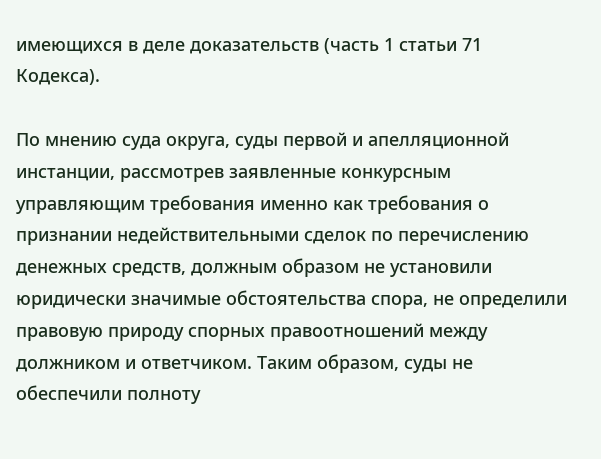имеющихся в деле доказательств (часть 1 статьи 71 Кодекса).

По мнению суда округа, суды первой и апелляционной инстанции, рассмотрев заявленные конкурсным управляющим требования именно как требования о признании недействительными сделок по перечислению денежных средств, должным образом не установили юридически значимые обстоятельства спора, не определили правовую природу спорных правоотношений между должником и ответчиком. Таким образом, суды не обеспечили полноту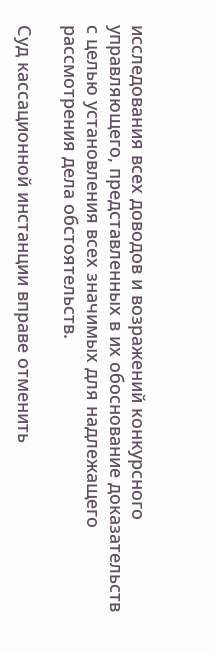исследования всех доводов и возражений конкурсного управляющего, представленных в их обоснование доказательств с целью установления всех значимых для надлежащего рассмотрения дела обстоятельств.

Суд кассационной инстанции вправе отменить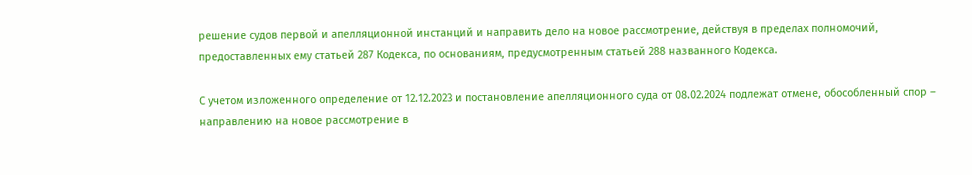решение судов первой и апелляционной инстанций и направить дело на новое рассмотрение, действуя в пределах полномочий, предоставленных ему статьей 287 Кодекса, по основаниям, предусмотренным статьей 288 названного Кодекса.

С учетом изложенного определение от 12.12.2023 и постановление апелляционного суда от 08.02.2024 подлежат отмене, обособленный спор – направлению на новое рассмотрение в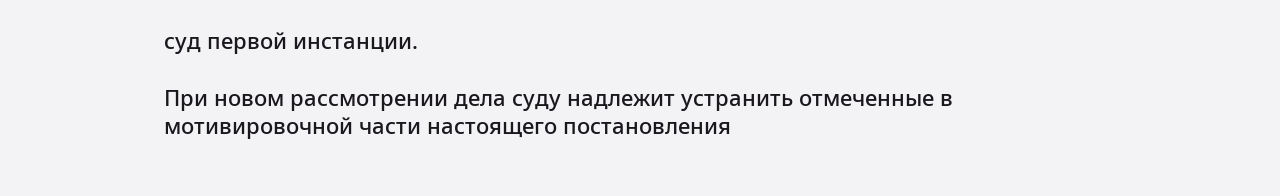суд первой инстанции.

При новом рассмотрении дела суду надлежит устранить отмеченные в мотивировочной части настоящего постановления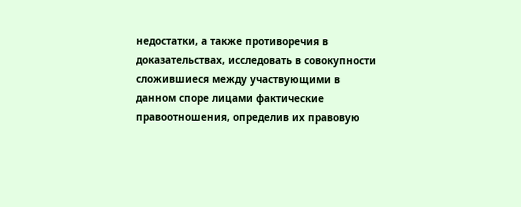недостатки, а также противоречия в доказательствах, исследовать в совокупности сложившиеся между участвующими в данном споре лицами фактические правоотношения, определив их правовую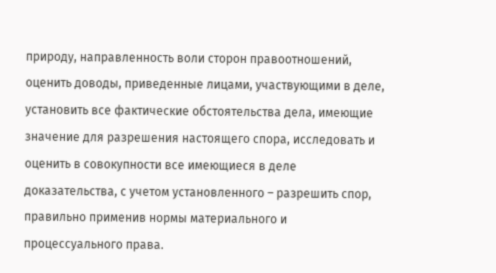природу, направленность воли сторон правоотношений, оценить доводы, приведенные лицами, участвующими в деле, установить все фактические обстоятельства дела, имеющие значение для разрешения настоящего спора, исследовать и оценить в совокупности все имеющиеся в деле доказательства, с учетом установленного – разрешить спор, правильно применив нормы материального и процессуального права.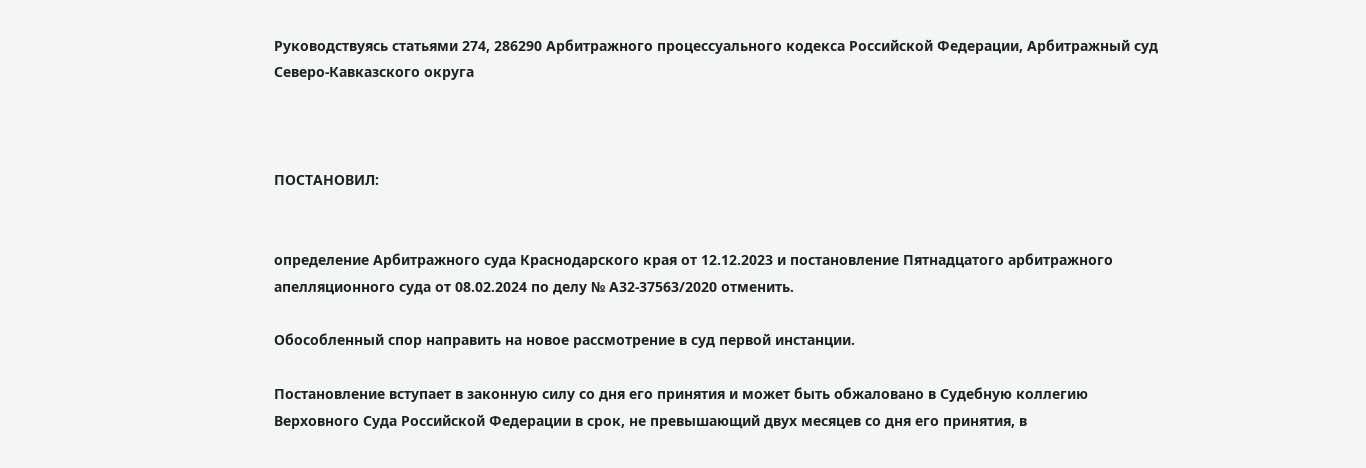Руководствуясь статьями 274, 286290 Арбитражного процессуального кодекса Российской Федерации, Арбитражный суд Северо-Кавказского округа



ПОСТАНОВИЛ:


определение Арбитражного суда Краснодарского края от 12.12.2023 и постановление Пятнадцатого арбитражного апелляционного суда от 08.02.2024 по делу № А32-37563/2020 отменить.

Обособленный спор направить на новое рассмотрение в суд первой инстанции.

Постановление вступает в законную силу со дня его принятия и может быть обжаловано в Судебную коллегию Верховного Суда Российской Федерации в срок, не превышающий двух месяцев со дня его принятия, в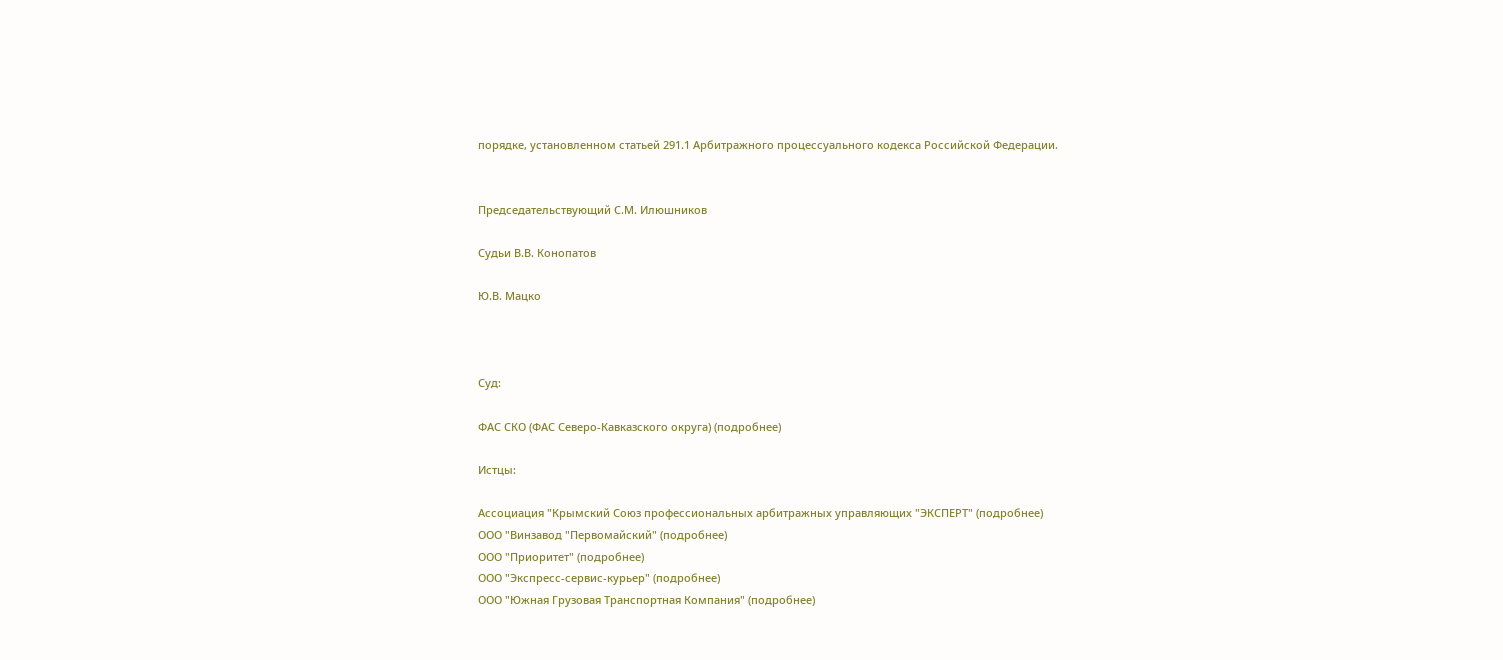порядке, установленном статьей 291.1 Арбитражного процессуального кодекса Российской Федерации.


Председательствующий С.М. Илюшников

Судьи В.В. Конопатов

Ю.В. Мацко



Суд:

ФАС СКО (ФАС Северо-Кавказского округа) (подробнее)

Истцы:

Ассоциация "Крымский Союз профессиональных арбитражных управляющих "ЭКСПЕРТ" (подробнее)
ООО "Винзавод "Первомайский" (подробнее)
ООО "Приоритет" (подробнее)
ООО "Экспресс-сервис-курьер" (подробнее)
ООО "Южная Грузовая Транспортная Компания" (подробнее)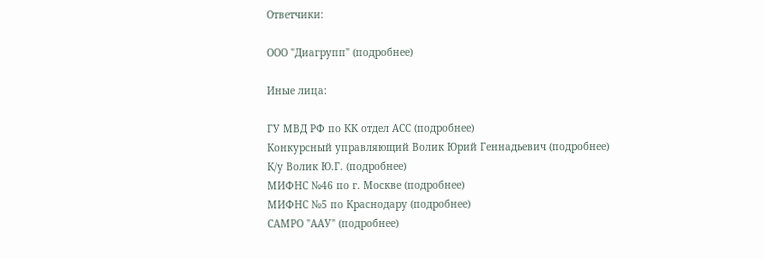Ответчики:

ООО "Диагрупп" (подробнее)

Иные лица:

ГУ МВД РФ по КК отдел АСС (подробнее)
Конкурсный управляющий Волик Юрий Геннадьевич (подробнее)
К/у Волик Ю.Г. (подробнее)
МИФНС №46 по г. Москве (подробнее)
МИФНС №5 по Краснодару (подробнее)
САМРО "ААУ" (подробнее)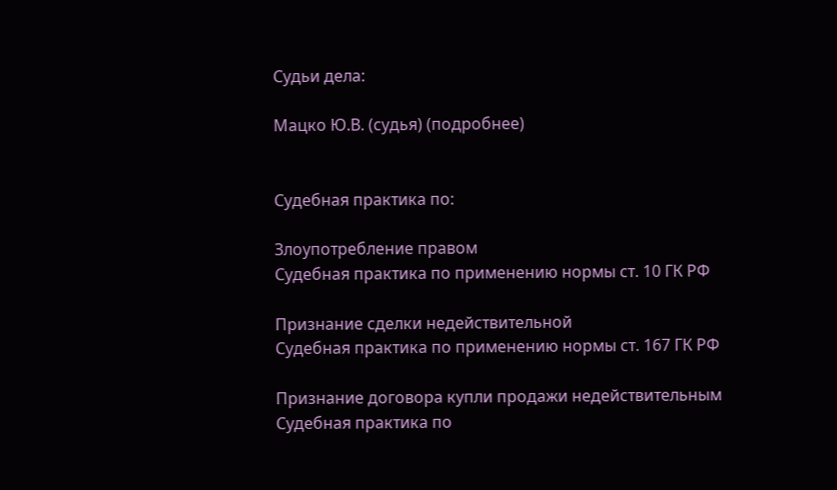Судьи дела:

Мацко Ю.В. (судья) (подробнее)


Судебная практика по:

Злоупотребление правом
Судебная практика по применению нормы ст. 10 ГК РФ

Признание сделки недействительной
Судебная практика по применению нормы ст. 167 ГК РФ

Признание договора купли продажи недействительным
Судебная практика по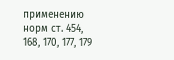применению норм ст. 454, 168, 170, 177, 179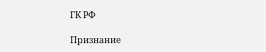ГК РФ

Признание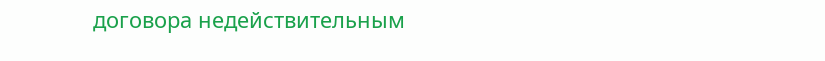договора недействительным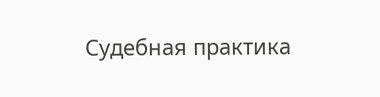Судебная практика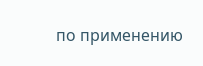по применению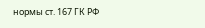нормы ст. 167 ГК РФ